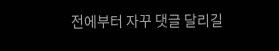전에부터 자꾸 댓글 달리길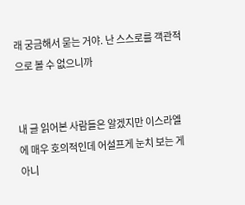래 궁금해서 묻는 거야. 난 스스로를 객관적으로 볼 수 없으니까


내 글 읽어본 사람들은 알겠지만 이스라엘에 매우 호의적인데 어설프게 눈치 보는 게 아니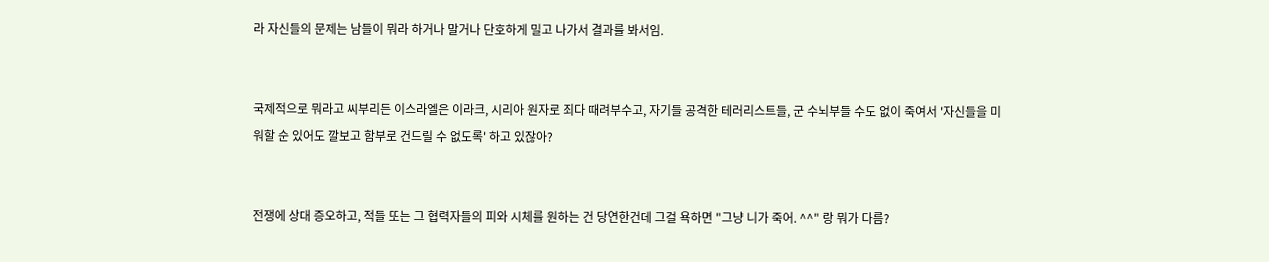라 자신들의 문제는 남들이 뭐라 하거나 말거나 단호하게 밀고 나가서 결과를 봐서임.


국제적으로 뭐라고 씨부리든 이스라엘은 이라크, 시리아 원자로 죄다 때려부수고, 자기들 공격한 테러리스트들, 군 수뇌부들 수도 없이 죽여서 '자신들을 미워할 순 있어도 깔보고 함부로 건드릴 수 없도록' 하고 있잖아?


전쟁에 상대 증오하고, 적들 또는 그 협력자들의 피와 시체를 원하는 건 당연한건데 그걸 욕하면 "그냥 니가 죽어. ^^" 랑 뭐가 다름?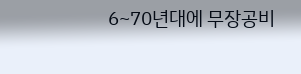6~70년대에 무장공비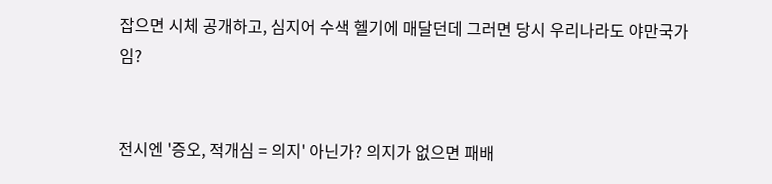잡으면 시체 공개하고, 심지어 수색 헬기에 매달던데 그러면 당시 우리나라도 야만국가임?


전시엔 '증오, 적개심 = 의지' 아닌가? 의지가 없으면 패배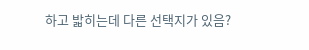하고 밟히는데 다른 선택지가 있음?